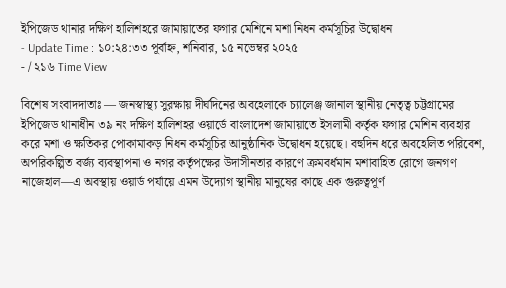ইপিজেড থানার দক্ষিণ হালিশহরে জামায়াতের ফগার মেশিনে মশা নিধন কর্মসূচির উদ্বোধন
- Update Time : ১০:২৪:৩৩ পূর্বাহ্ন, শনিবার, ১৫ নভেম্বর ২০২৫
- / ২১৬ Time View

বিশেষ সংবাদদাতাঃ — জনস্বাস্থ্য সুরক্ষায় দীর্ঘদিনের অবহেলাকে চ্যালেঞ্জ জানাল স্থানীয় নেতৃত্ব চট্টগ্রামের ইপিজেড থানাধীন ৩৯ নং দক্ষিণ হালিশহর ওয়ার্ডে বাংলাদেশ জামায়াতে ইসলামী কর্তৃক ফগার মেশিন ব্যবহার করে মশা ও ক্ষতিকর পোকামাকড় নিধন কর্মসূচির আনুষ্ঠানিক উদ্বোধন হয়েছে। বহুদিন ধরে অবহেলিত পরিবেশ, অপরিকল্পিত বর্জ্য ব্যবস্থাপনা ও নগর কর্তৃপক্ষের উদাসীনতার কারণে ক্রমবর্ধমান মশাবাহিত রোগে জনগণ নাজেহাল—এ অবস্থায় ওয়ার্ড পর্যায়ে এমন উদ্যোগ স্থানীয় মানুষের কাছে এক গুরুত্বপূর্ণ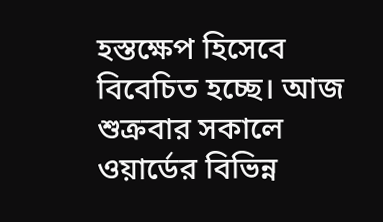হস্তক্ষেপ হিসেবে বিবেচিত হচ্ছে। আজ শুক্রবার সকালে ওয়ার্ডের বিভিন্ন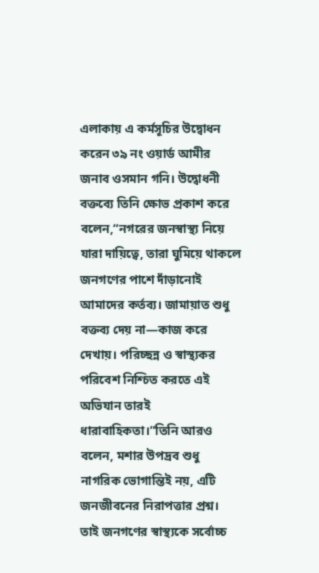এলাকায় এ কর্মসূচির উদ্বোধন করেন ৩৯ নং ওয়ার্ড আমীর জনাব ওসমান গনি। উদ্বোধনী বক্তব্যে তিনি ক্ষোভ প্রকাশ করে বলেন,“নগরের জনস্বাস্থ্য নিয়ে যারা দায়িত্বে, তারা ঘুমিয়ে থাকলে জনগণের পাশে দাঁড়ানোই আমাদের কর্তব্য। জামায়াত শুধু বক্তব্য দেয় না—কাজ করে দেখায়। পরিচ্ছন্ন ও স্বাস্থ্যকর পরিবেশ নিশ্চিত করতে এই অভিযান তারই ধারাবাহিকতা।”তিনি আরও বলেন, মশার উপদ্রব শুধু নাগরিক ভোগান্তিই নয়, এটি জনজীবনের নিরাপত্তার প্রশ্ন। তাই জনগণের স্বাস্থ্যকে সর্বোচ্চ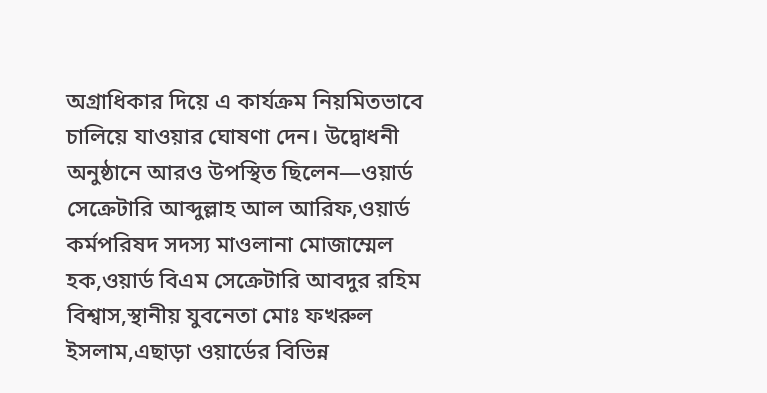অগ্রাধিকার দিয়ে এ কার্যক্রম নিয়মিতভাবে চালিয়ে যাওয়ার ঘোষণা দেন। উদ্বোধনী অনুষ্ঠানে আরও উপস্থিত ছিলেন—ওয়ার্ড সেক্রেটারি আব্দুল্লাহ আল আরিফ,ওয়ার্ড কর্মপরিষদ সদস্য মাওলানা মোজাম্মেল হক,ওয়ার্ড বিএম সেক্রেটারি আবদুর রহিম বিশ্বাস,স্থানীয় যুবনেতা মোঃ ফখরুল ইসলাম,এছাড়া ওয়ার্ডের বিভিন্ন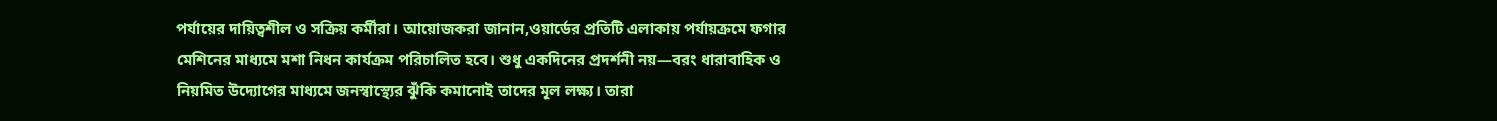পর্যায়ের দায়িত্বশীল ও সক্রিয় কর্মীরা। আয়োজকরা জানান,ওয়ার্ডের প্রতিটি এলাকায় পর্যায়ক্রমে ফগার মেশিনের মাধ্যমে মশা নিধন কার্যক্রম পরিচালিত হবে। শুধু একদিনের প্রদর্শনী নয়—বরং ধারাবাহিক ও নিয়মিত উদ্যোগের মাধ্যমে জনস্বাস্থ্যের ঝুঁকি কমানোই তাদের মূল লক্ষ্য। তারা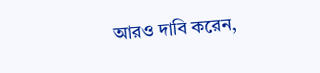আরও দাবি করেন,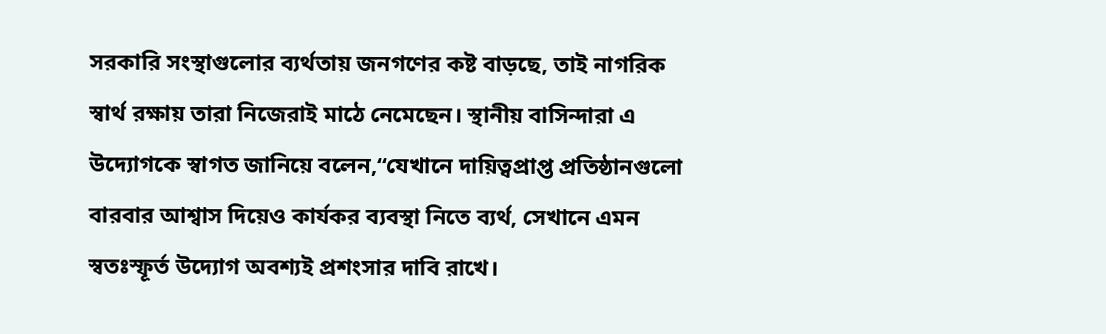সরকারি সংস্থাগুলোর ব্যর্থতায় জনগণের কষ্ট বাড়ছে, তাই নাগরিক স্বার্থ রক্ষায় তারা নিজেরাই মাঠে নেমেছেন। স্থানীয় বাসিন্দারা এ উদ্যোগকে স্বাগত জানিয়ে বলেন,“যেখানে দায়িত্বপ্রাপ্ত প্রতিষ্ঠানগুলো বারবার আশ্বাস দিয়েও কার্যকর ব্যবস্থা নিতে ব্যর্থ, সেখানে এমন স্বতঃস্ফূর্ত উদ্যোগ অবশ্যই প্রশংসার দাবি রাখে।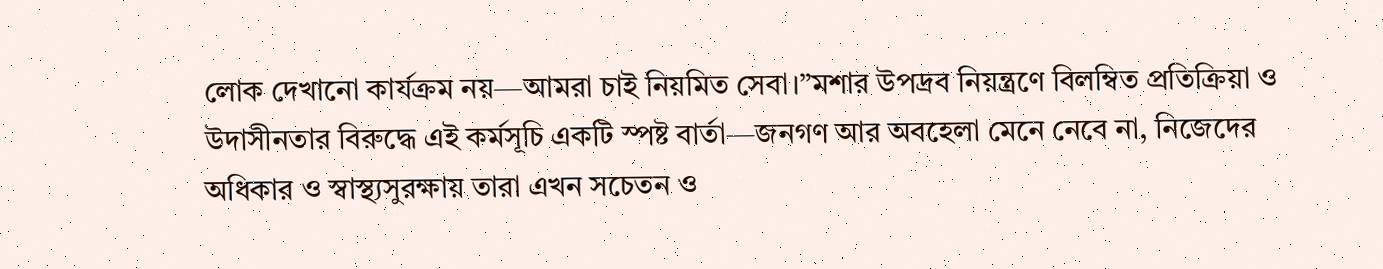লোক দেখানো কার্যক্রম নয়—আমরা চাই নিয়মিত সেবা।”মশার উপদ্রব নিয়ন্ত্রণে বিলম্বিত প্রতিক্রিয়া ও উদাসীনতার বিরুদ্ধে এই কর্মসূচি একটি স্পষ্ট বার্তা—জনগণ আর অবহেলা মেনে নেবে না, নিজেদের অধিকার ও স্বাস্থ্যসুরক্ষায় তারা এখন সচেতন ও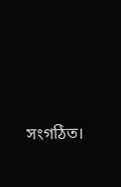সংগঠিত।